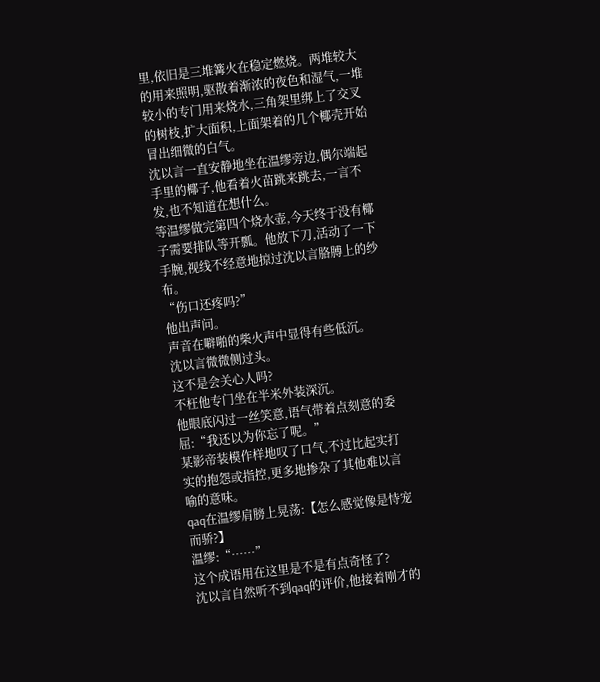里,依旧是三堆篝火在稳定燃烧。两堆较大的用来照明,驱散着渐浓的夜色和湿气,一堆较小的专门用来烧水,三角架里绑上了交叉的树枝,扩大面积,上面架着的几个椰壳开始冒出细微的白气。
沈以言一直安静地坐在温缪旁边,偶尔端起手里的椰子,他看着火苗跳来跳去,一言不发,也不知道在想什么。
等温缪做完第四个烧水壶,今天终于没有椰子需要排队等开瓢。他放下刀,活动了一下手腕,视线不经意地掠过沈以言胳膊上的纱布。
“伤口还疼吗?”
他出声问。
声音在噼啪的柴火声中显得有些低沉。
沈以言微微侧过头。
这不是会关心人吗?
不枉他专门坐在半米外装深沉。
他眼底闪过一丝笑意,语气带着点刻意的委屈:“我还以为你忘了呢。”
某影帝装模作样地叹了口气,不过比起实打实的抱怨或指控,更多地掺杂了其他难以言喻的意味。
qaq在温缪肩膀上晃荡:【怎么感觉像是恃宠而骄?】
温缪:“……”
这个成语用在这里是不是有点奇怪了?
沈以言自然听不到qaq的评价,他接着刚才的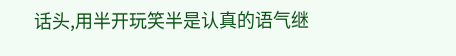话头,用半开玩笑半是认真的语气继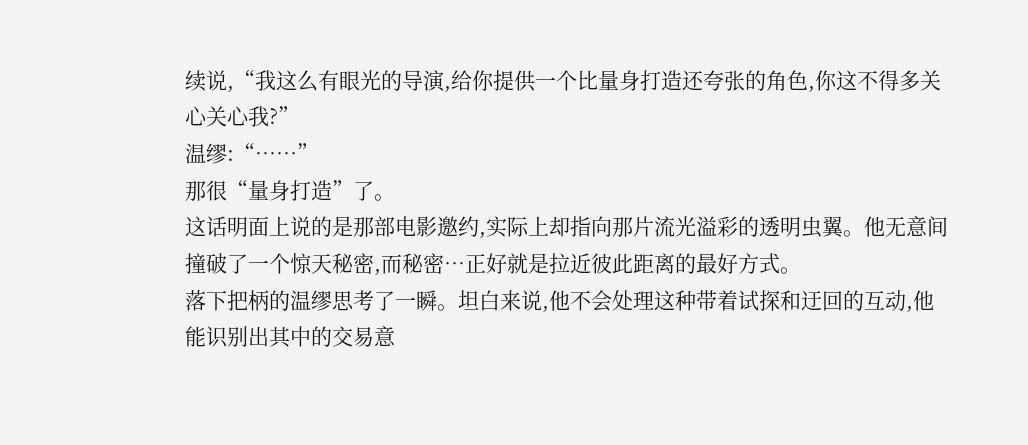续说,“我这么有眼光的导演,给你提供一个比量身打造还夸张的角色,你这不得多关心关心我?”
温缪:“……”
那很“量身打造”了。
这话明面上说的是那部电影邀约,实际上却指向那片流光溢彩的透明虫翼。他无意间撞破了一个惊天秘密,而秘密…正好就是拉近彼此距离的最好方式。
落下把柄的温缪思考了一瞬。坦白来说,他不会处理这种带着试探和迂回的互动,他能识别出其中的交易意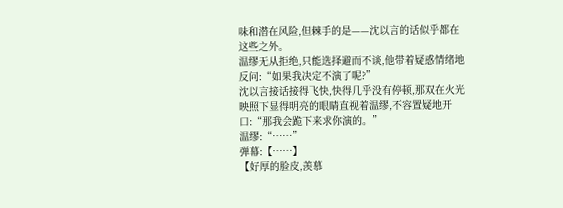味和潜在风险,但棘手的是——沈以言的话似乎都在这些之外。
温缪无从拒绝,只能选择避而不谈,他带着疑惑情绪地反问:“如果我决定不演了呢?”
沈以言接话接得飞快,快得几乎没有停顿,那双在火光映照下显得明亮的眼睛直视着温缪,不容置疑地开口:“那我会跪下来求你演的。”
温缪:“……”
弹幕:【……】
【好厚的脸皮,羡慕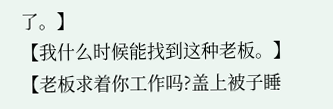了。】
【我什么时候能找到这种老板。】
【老板求着你工作吗?盖上被子睡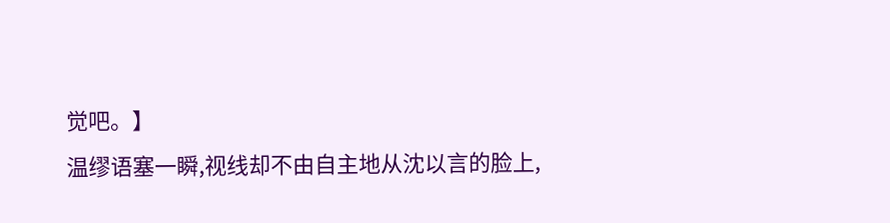觉吧。】
温缪语塞一瞬,视线却不由自主地从沈以言的脸上,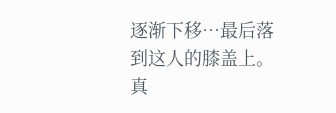逐渐下移…最后落到这人的膝盖上。
真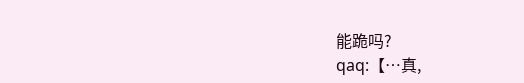能跪吗?
qaq:【…真,